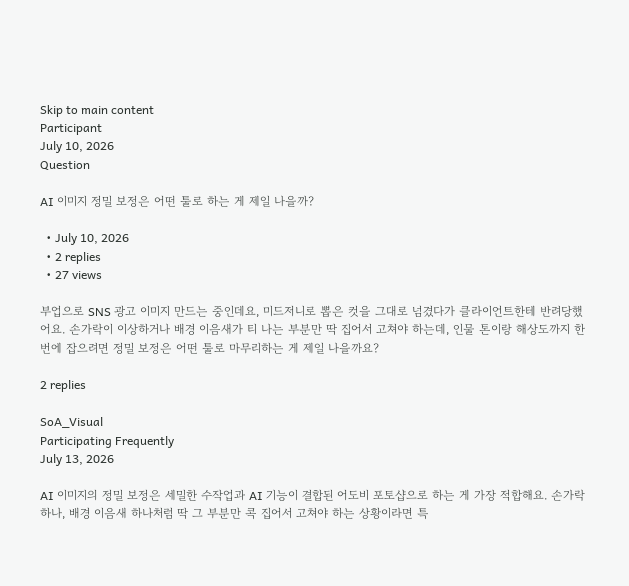Skip to main content
Participant
July 10, 2026
Question

AI 이미지 정밀 보정은 어떤 툴로 하는 게 제일 나을까?

  • July 10, 2026
  • 2 replies
  • 27 views

부업으로 SNS 광고 이미지 만드는 중인데요, 미드저니로 뽑은 컷을 그대로 넘겼다가 클라이언트한테 반려당했어요. 손가락이 이상하거나 배경 이음새가 티 나는 부분만 딱 집어서 고쳐야 하는데, 인물 톤이랑 해상도까지 한 번에 잡으려면 정밀 보정은 어떤 툴로 마무리하는 게 제일 나을까요?

2 replies

SoA_Visual
Participating Frequently
July 13, 2026

AI 이미지의 정밀 보정은 세밀한 수작업과 AI 기능이 결합된 어도비 포토샵으로 하는 게 가장 적합해요. 손가락 하나, 배경 이음새 하나처럼 딱 그 부분만 콕 집어서 고쳐야 하는 상황이라면 특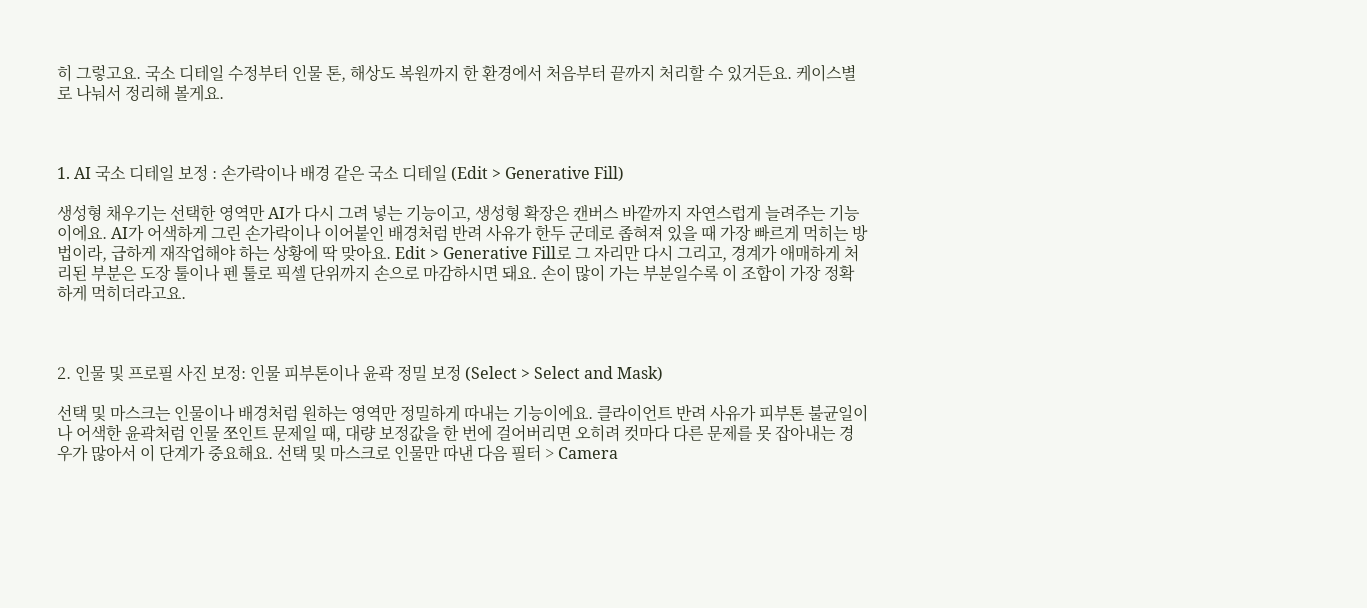히 그렇고요. 국소 디테일 수정부터 인물 톤, 해상도 복원까지 한 환경에서 처음부터 끝까지 처리할 수 있거든요. 케이스별로 나눠서 정리해 볼게요.



1. AI 국소 디테일 보정 : 손가락이나 배경 같은 국소 디테일 (Edit > Generative Fill)

생성형 채우기는 선택한 영역만 AI가 다시 그려 넣는 기능이고, 생성형 확장은 캔버스 바깥까지 자연스럽게 늘려주는 기능이에요. AI가 어색하게 그린 손가락이나 이어붙인 배경처럼 반려 사유가 한두 군데로 좁혀져 있을 때 가장 빠르게 먹히는 방법이라, 급하게 재작업해야 하는 상황에 딱 맞아요. Edit > Generative Fill로 그 자리만 다시 그리고, 경계가 애매하게 처리된 부분은 도장 툴이나 펜 툴로 픽셀 단위까지 손으로 마감하시면 돼요. 손이 많이 가는 부분일수록 이 조합이 가장 정확하게 먹히더라고요.



2. 인물 및 프로필 사진 보정: 인물 피부톤이나 윤곽 정밀 보정 (Select > Select and Mask)

선택 및 마스크는 인물이나 배경처럼 원하는 영역만 정밀하게 따내는 기능이에요. 클라이언트 반려 사유가 피부톤 불균일이나 어색한 윤곽처럼 인물 쪼인트 문제일 때, 대량 보정값을 한 번에 걸어버리면 오히려 컷마다 다른 문제를 못 잡아내는 경우가 많아서 이 단계가 중요해요. 선택 및 마스크로 인물만 따낸 다음 필터 > Camera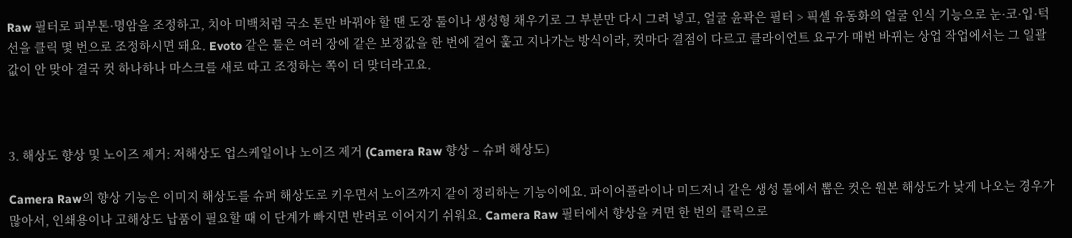Raw 필터로 피부톤·명암을 조정하고, 치아 미백처럼 국소 톤만 바꿔야 할 땐 도장 툴이나 생성형 채우기로 그 부분만 다시 그려 넣고, 얼굴 윤곽은 필터 > 픽셀 유동화의 얼굴 인식 기능으로 눈·코·입·턱선을 클릭 몇 번으로 조정하시면 돼요. Evoto 같은 툴은 여러 장에 같은 보정값을 한 번에 걸어 훑고 지나가는 방식이라, 컷마다 결점이 다르고 클라이언트 요구가 매번 바뀌는 상업 작업에서는 그 일괄 값이 안 맞아 결국 컷 하나하나 마스크를 새로 따고 조정하는 쪽이 더 맞더라고요.



3. 해상도 향상 및 노이즈 제거: 저해상도 업스케일이나 노이즈 제거 (Camera Raw 향상 – 슈퍼 해상도)

Camera Raw의 향상 기능은 이미지 해상도를 슈퍼 해상도로 키우면서 노이즈까지 같이 정리하는 기능이에요. 파이어플라이나 미드저니 같은 생성 툴에서 뽑은 컷은 원본 해상도가 낮게 나오는 경우가 많아서, 인쇄용이나 고해상도 납품이 필요할 때 이 단계가 빠지면 반려로 이어지기 쉬워요. Camera Raw 필터에서 향상을 켜면 한 번의 클릭으로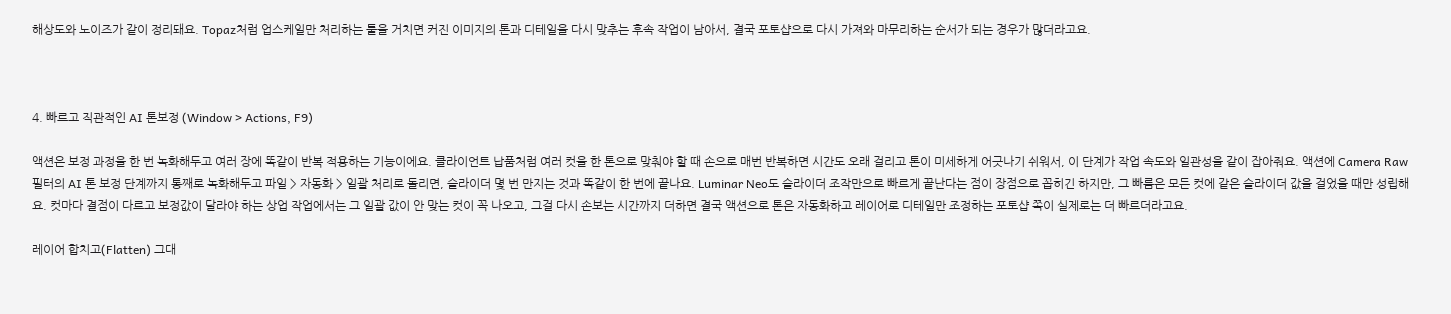해상도와 노이즈가 같이 정리돼요. Topaz처럼 업스케일만 처리하는 툴을 거치면 커진 이미지의 톤과 디테일을 다시 맞추는 후속 작업이 남아서, 결국 포토샵으로 다시 가져와 마무리하는 순서가 되는 경우가 많더라고요.



4. 빠르고 직관적인 AI 톤보정 (Window > Actions, F9)

액션은 보정 과정을 한 번 녹화해두고 여러 장에 똑같이 반복 적용하는 기능이에요. 클라이언트 납품처럼 여러 컷을 한 톤으로 맞춰야 할 때 손으로 매번 반복하면 시간도 오래 걸리고 톤이 미세하게 어긋나기 쉬워서, 이 단계가 작업 속도와 일관성을 같이 잡아줘요. 액션에 Camera Raw 필터의 AI 톤 보정 단계까지 통째로 녹화해두고 파일 > 자동화 > 일괄 처리로 돌리면, 슬라이더 몇 번 만지는 것과 똑같이 한 번에 끝나요. Luminar Neo도 슬라이더 조작만으로 빠르게 끝난다는 점이 장점으로 꼽히긴 하지만, 그 빠름은 모든 컷에 같은 슬라이더 값을 걸었을 때만 성립해요. 컷마다 결점이 다르고 보정값이 달라야 하는 상업 작업에서는 그 일괄 값이 안 맞는 컷이 꼭 나오고, 그걸 다시 손보는 시간까지 더하면 결국 액션으로 톤은 자동화하고 레이어로 디테일만 조정하는 포토샵 쪽이 실제로는 더 빠르더라고요.

레이어 합치고(Flatten) 그대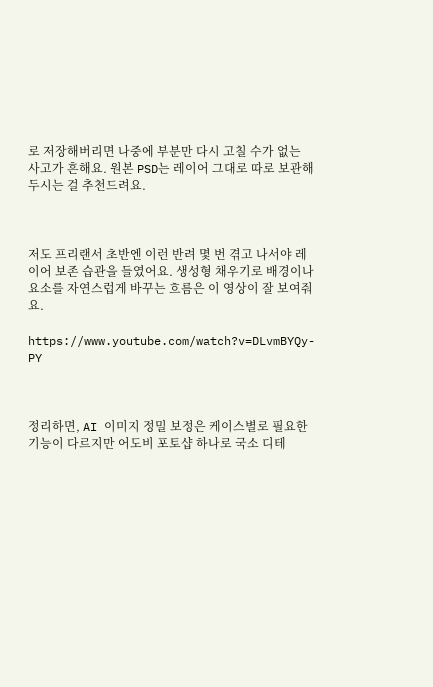로 저장해버리면 나중에 부분만 다시 고칠 수가 없는 사고가 흔해요. 원본 PSD는 레이어 그대로 따로 보관해두시는 걸 추천드려요.



저도 프리랜서 초반엔 이런 반려 몇 번 겪고 나서야 레이어 보존 습관을 들였어요. 생성형 채우기로 배경이나 요소를 자연스럽게 바꾸는 흐름은 이 영상이 잘 보여줘요.

https://www.youtube.com/watch?v=DLvmBYQy-PY



정리하면, AI 이미지 정밀 보정은 케이스별로 필요한 기능이 다르지만 어도비 포토샵 하나로 국소 디테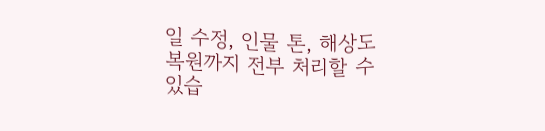일 수정, 인물 톤, 해상도 복원까지 전부 처리할 수 있습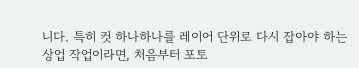니다. 특히 컷 하나하나를 레이어 단위로 다시 잡아야 하는 상업 작업이라면, 처음부터 포토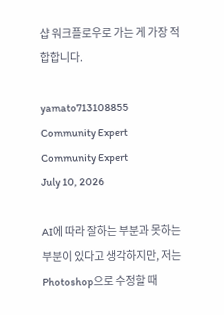샵 워크플로우로 가는 게 가장 적합합니다.

yamato713108855
Community Expert
Community Expert
July 10, 2026

AI에 따라 잘하는 부분과 못하는 부분이 있다고 생각하지만, 저는 Photoshop으로 수정할 때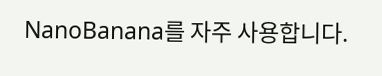NanoBanana를 자주 사용합니다.